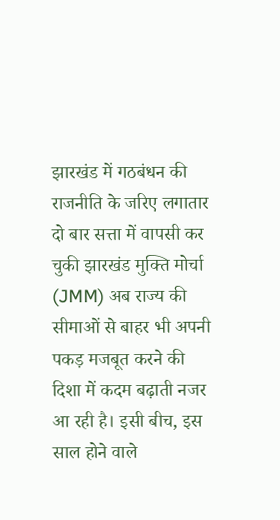झारखंड में गठबंधन की राजनीति के जरिए लगातार दो बार सत्ता में वापसी कर चुकी झारखंड मुक्ति मोर्चा (JMM) अब राज्य की सीमाओं से बाहर भी अपनी पकड़ मजबूत करने की दिशा में कदम बढ़ाती नजर आ रही है। इसी बीच, इस साल होने वाले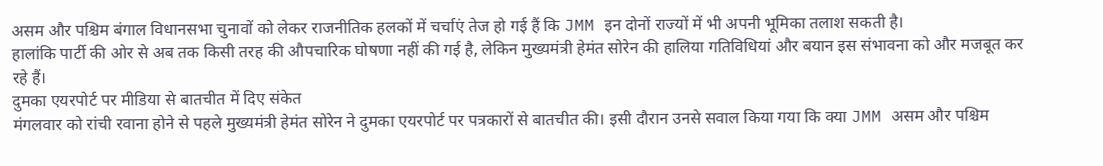असम और पश्चिम बंगाल विधानसभा चुनावों को लेकर राजनीतिक हलकों में चर्चाएं तेज हो गई हैं कि JMM इन दोनों राज्यों में भी अपनी भूमिका तलाश सकती है।
हालांकि पार्टी की ओर से अब तक किसी तरह की औपचारिक घोषणा नहीं की गई है, लेकिन मुख्यमंत्री हेमंत सोरेन की हालिया गतिविधियां और बयान इस संभावना को और मजबूत कर रहे हैं।
दुमका एयरपोर्ट पर मीडिया से बातचीत में दिए संकेत
मंगलवार को रांची रवाना होने से पहले मुख्यमंत्री हेमंत सोरेन ने दुमका एयरपोर्ट पर पत्रकारों से बातचीत की। इसी दौरान उनसे सवाल किया गया कि क्या JMM असम और पश्चिम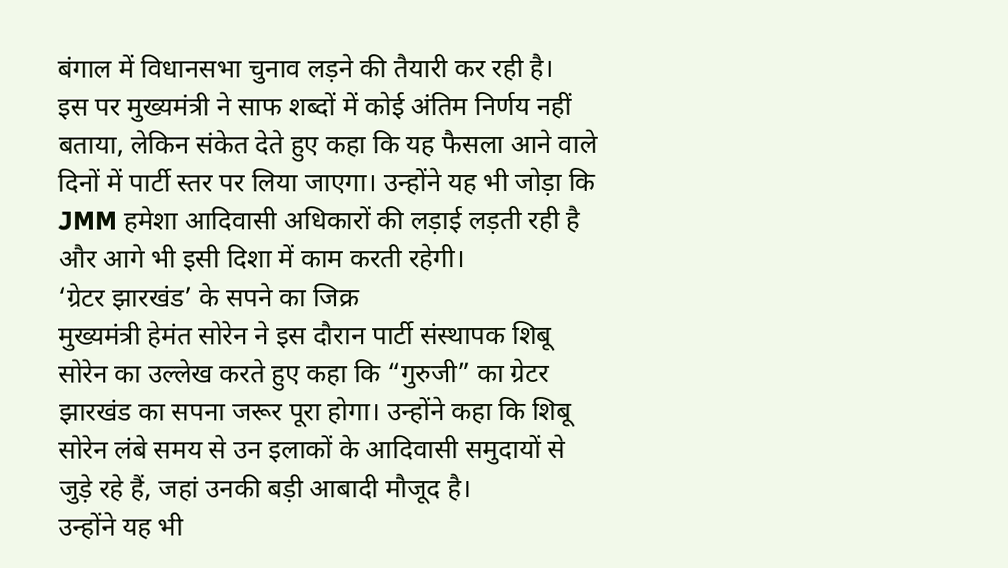बंगाल में विधानसभा चुनाव लड़ने की तैयारी कर रही है।
इस पर मुख्यमंत्री ने साफ शब्दों में कोई अंतिम निर्णय नहीं बताया, लेकिन संकेत देते हुए कहा कि यह फैसला आने वाले दिनों में पार्टी स्तर पर लिया जाएगा। उन्होंने यह भी जोड़ा कि JMM हमेशा आदिवासी अधिकारों की लड़ाई लड़ती रही है और आगे भी इसी दिशा में काम करती रहेगी।
‘ग्रेटर झारखंड’ के सपने का जिक्र
मुख्यमंत्री हेमंत सोरेन ने इस दौरान पार्टी संस्थापक शिबू सोरेन का उल्लेख करते हुए कहा कि “गुरुजी” का ग्रेटर झारखंड का सपना जरूर पूरा होगा। उन्होंने कहा कि शिबू सोरेन लंबे समय से उन इलाकों के आदिवासी समुदायों से जुड़े रहे हैं, जहां उनकी बड़ी आबादी मौजूद है।
उन्होंने यह भी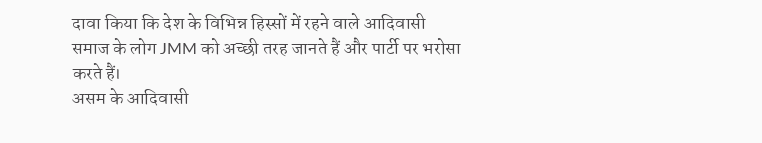दावा किया कि देश के विभिन्न हिस्सों में रहने वाले आदिवासी समाज के लोग JMM को अच्छी तरह जानते हैं और पार्टी पर भरोसा करते हैं।
असम के आदिवासी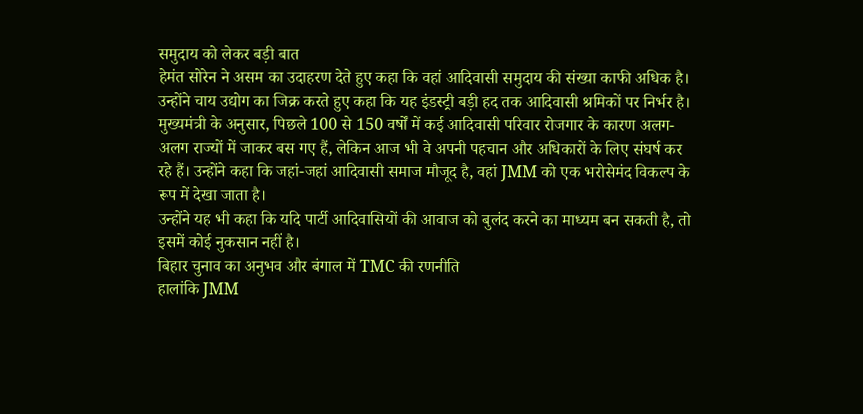समुदाय को लेकर बड़ी बात
हेमंत सोरेन ने असम का उदाहरण देते हुए कहा कि वहां आदिवासी समुदाय की संख्या काफी अधिक है। उन्होंने चाय उद्योग का जिक्र करते हुए कहा कि यह इंडस्ट्री बड़ी हद तक आदिवासी श्रमिकों पर निर्भर है।
मुख्यमंत्री के अनुसार, पिछले 100 से 150 वर्षों में कई आदिवासी परिवार रोजगार के कारण अलग-अलग राज्यों में जाकर बस गए हैं, लेकिन आज भी वे अपनी पहचान और अधिकारों के लिए संघर्ष कर रहे हैं। उन्होंने कहा कि जहां-जहां आदिवासी समाज मौजूद है, वहां JMM को एक भरोसेमंद विकल्प के रूप में देखा जाता है।
उन्होंने यह भी कहा कि यदि पार्टी आदिवासियों की आवाज को बुलंद करने का माध्यम बन सकती है, तो इसमें कोई नुकसान नहीं है।
बिहार चुनाव का अनुभव और बंगाल में TMC की रणनीति
हालांकि JMM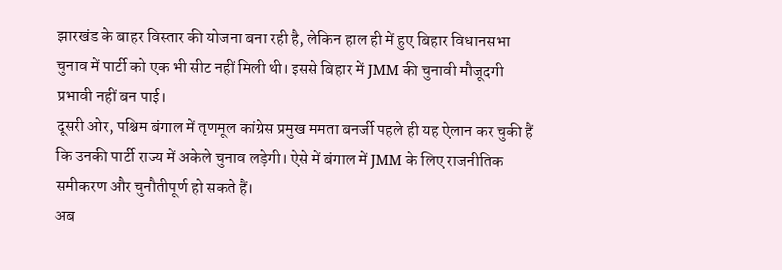झारखंड के बाहर विस्तार की योजना बना रही है, लेकिन हाल ही में हुए बिहार विधानसभा चुनाव में पार्टी को एक भी सीट नहीं मिली थी। इससे बिहार में JMM की चुनावी मौजूदगी प्रभावी नहीं बन पाई।
दूसरी ओर, पश्चिम बंगाल में तृणमूल कांग्रेस प्रमुख ममता बनर्जी पहले ही यह ऐलान कर चुकी हैं कि उनकी पार्टी राज्य में अकेले चुनाव लड़ेगी। ऐसे में बंगाल में JMM के लिए राजनीतिक समीकरण और चुनौतीपूर्ण हो सकते हैं।
अब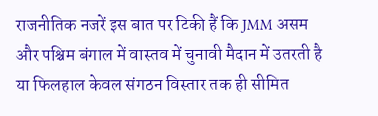राजनीतिक नजरें इस बात पर टिकी हैं कि JMM असम और पश्चिम बंगाल में वास्तव में चुनावी मैदान में उतरती है या फिलहाल केवल संगठन विस्तार तक ही सीमित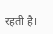रहती है।